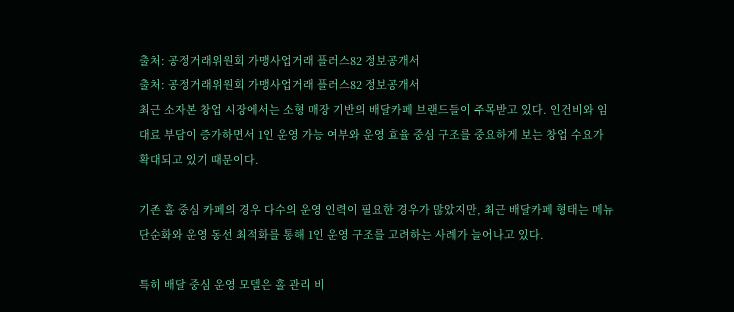출처: 공정거래위원회 가맹사업거래 플러스82 정보공개서
출처: 공정거래위원회 가맹사업거래 플러스82 정보공개서
최근 소자본 창업 시장에서는 소형 매장 기반의 배달카페 브랜드들이 주목받고 있다. 인건비와 임대료 부담이 증가하면서 1인 운영 가능 여부와 운영 효율 중심 구조를 중요하게 보는 창업 수요가 확대되고 있기 때문이다.

기존 홀 중심 카페의 경우 다수의 운영 인력이 필요한 경우가 많았지만, 최근 배달카페 형태는 메뉴 단순화와 운영 동선 최적화를 통해 1인 운영 구조를 고려하는 사례가 늘어나고 있다.

특히 배달 중심 운영 모델은 홀 관리 비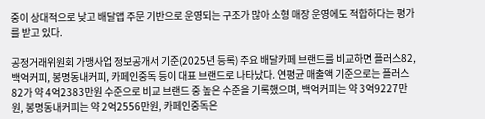중이 상대적으로 낮고 배달앱 주문 기반으로 운영되는 구조가 많아 소형 매장 운영에도 적합하다는 평가를 받고 있다.

공정거래위원회 가맹사업 정보공개서 기준(2025년 등록) 주요 배달카페 브랜드를 비교하면 플러스82, 백억커피, 봉명동내커피, 카페인중독 등이 대표 브랜드로 나타났다. 연평균 매출액 기준으로는 플러스82가 약 4억2383만원 수준으로 비교 브랜드 중 높은 수준을 기록했으며, 백억커피는 약 3억9227만원, 봉명동내커피는 약 2억2556만원, 카페인중독은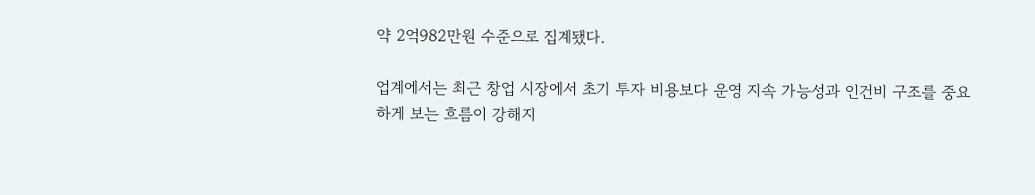약 2억982만원 수준으로 집계됐다.

업계에서는 최근 창업 시장에서 초기 투자 비용보다 운영 지속 가능성과 인건비 구조를 중요하게 보는 흐름이 강해지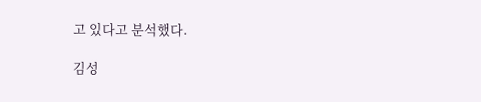고 있다고 분석했다.

김성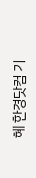혜 한경닷컴 기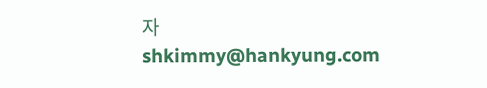자 shkimmy@hankyung.com